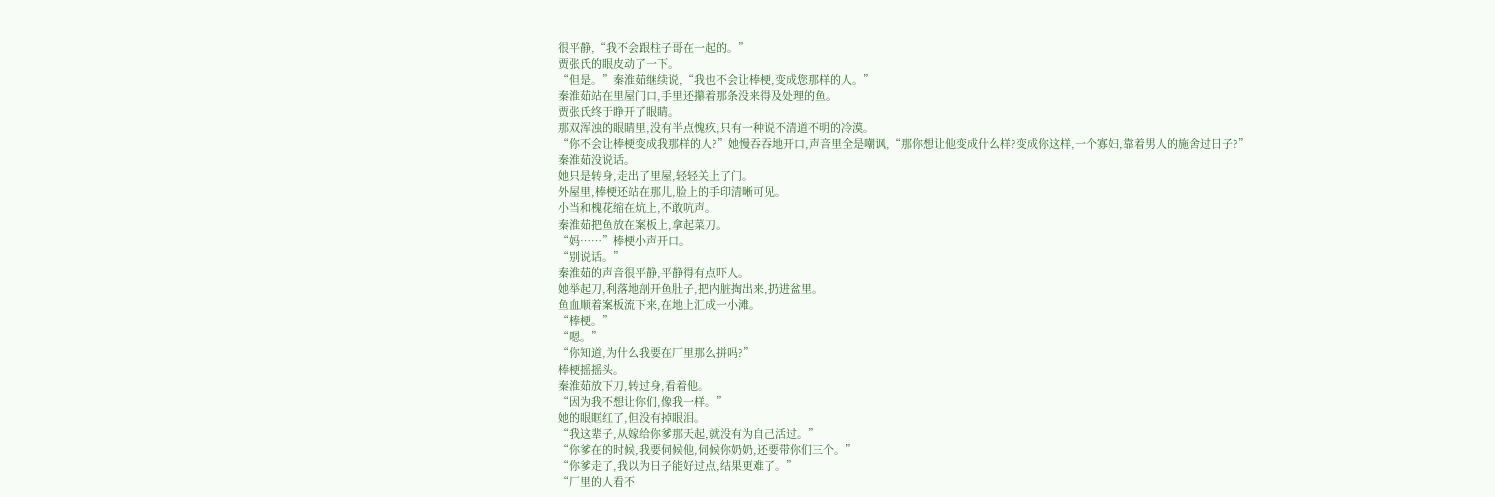很平静,“我不会跟柱子哥在一起的。”
贾张氏的眼皮动了一下。
“但是。”秦淮茹继续说,“我也不会让棒梗,变成您那样的人。”
秦淮茹站在里屋门口,手里还攥着那条没来得及处理的鱼。
贾张氏终于睁开了眼睛。
那双浑浊的眼睛里,没有半点愧疚,只有一种说不清道不明的冷漠。
“你不会让棒梗变成我那样的人?”她慢吞吞地开口,声音里全是嘲讽,“那你想让他变成什么样?变成你这样,一个寡妇,靠着男人的施舍过日子?”
秦淮茹没说话。
她只是转身,走出了里屋,轻轻关上了门。
外屋里,棒梗还站在那儿,脸上的手印清晰可见。
小当和槐花缩在炕上,不敢吭声。
秦淮茹把鱼放在案板上,拿起菜刀。
“妈……”棒梗小声开口。
“别说话。”
秦淮茹的声音很平静,平静得有点吓人。
她举起刀,利落地剖开鱼肚子,把内脏掏出来,扔进盆里。
鱼血顺着案板流下来,在地上汇成一小滩。
“棒梗。”
“嗯。”
“你知道,为什么我要在厂里那么拼吗?”
棒梗摇摇头。
秦淮茹放下刀,转过身,看着他。
“因为我不想让你们,像我一样。”
她的眼眶红了,但没有掉眼泪。
“我这辈子,从嫁给你爹那天起,就没有为自己活过。”
“你爹在的时候,我要伺候他,伺候你奶奶,还要带你们三个。”
“你爹走了,我以为日子能好过点,结果更难了。”
“厂里的人看不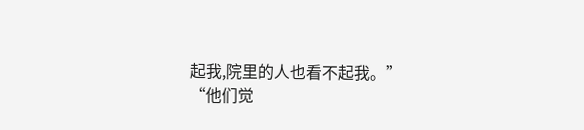起我,院里的人也看不起我。”
“他们觉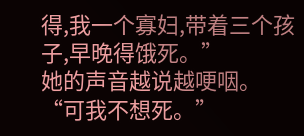得,我一个寡妇,带着三个孩子,早晚得饿死。”
她的声音越说越哽咽。
“可我不想死。”